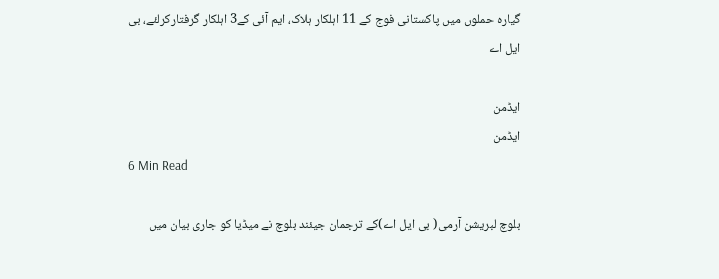گیارہ حملوں میں پاکستانی فوج کے 11 اہلکار ہلاک، ایم آئی کے3 اہلکار گرفتارکرلئے، بی ایل اے

ایڈمن
ایڈمن
6 Min Read

بلوچ لبریشن آرمی( بی ایل اے)کے ترجمان جیئند بلوچ نے میڈیا کو جاری بیان میں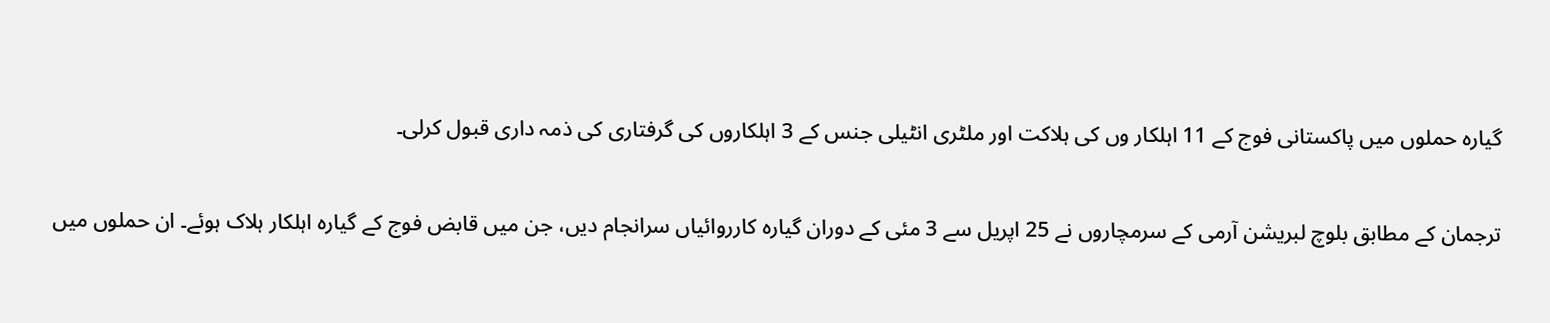گیارہ حملوں میں پاکستانی فوج کے 11 اہلکار وں کی ہلاکت اور ملٹری انٹیلی جنس کے 3 اہلکاروں کی گرفتاری کی ذمہ داری قبول کرلی۔

ترجمان کے مطابق بلوچ لبریشن آرمی کے سرمچاروں نے 25 اپریل سے 3 مئی کے دوران گیارہ کارروائیاں سرانجام دیں، جن میں قابض فوج کے گیارہ اہلکار ہلاک ہوئے۔ ان حملوں میں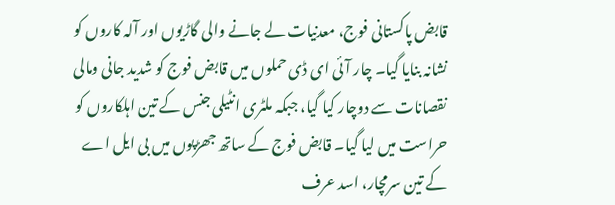قابض پاکستانی فوج، معدنیات لے جانے والی گاڑیوں اور آلہ کاروں کو نشانہ بنایا گیا۔ چار آئی ای ڈی حملوں میں قابض فوج کو شدید جانی ومالی نقصانات سے دوچار کیا گیا، جبکہ ملٹری انٹیلی جنس کے تین اہلکاروں کو حراست میں لیا گیا۔ قابض فوج کے ساتھ جھڑپوں میں بی ایل اے کے تین سرمچار، اسد عرف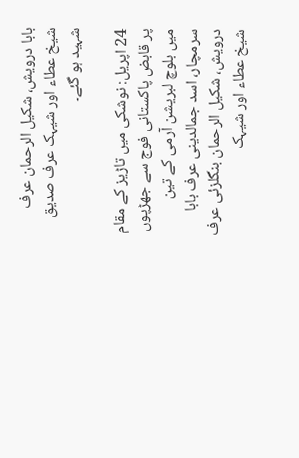بابا درویش، شکیل الرحمان عرف شیخ عطاء اور شیہک عرف صدیق شہید ہو گئے۔

24 اپریل: نوشکی میں تاڑیز کے مقام پر قابض پاکستانی فوج سے جھڑپوں میں بلوچ لبریشن آرمی کے تین سرمچار، اسد جمالدینی عرف بابا درویش، شکیل الرحمان بنگلزئی عرف شیخ عطاء اور شیہک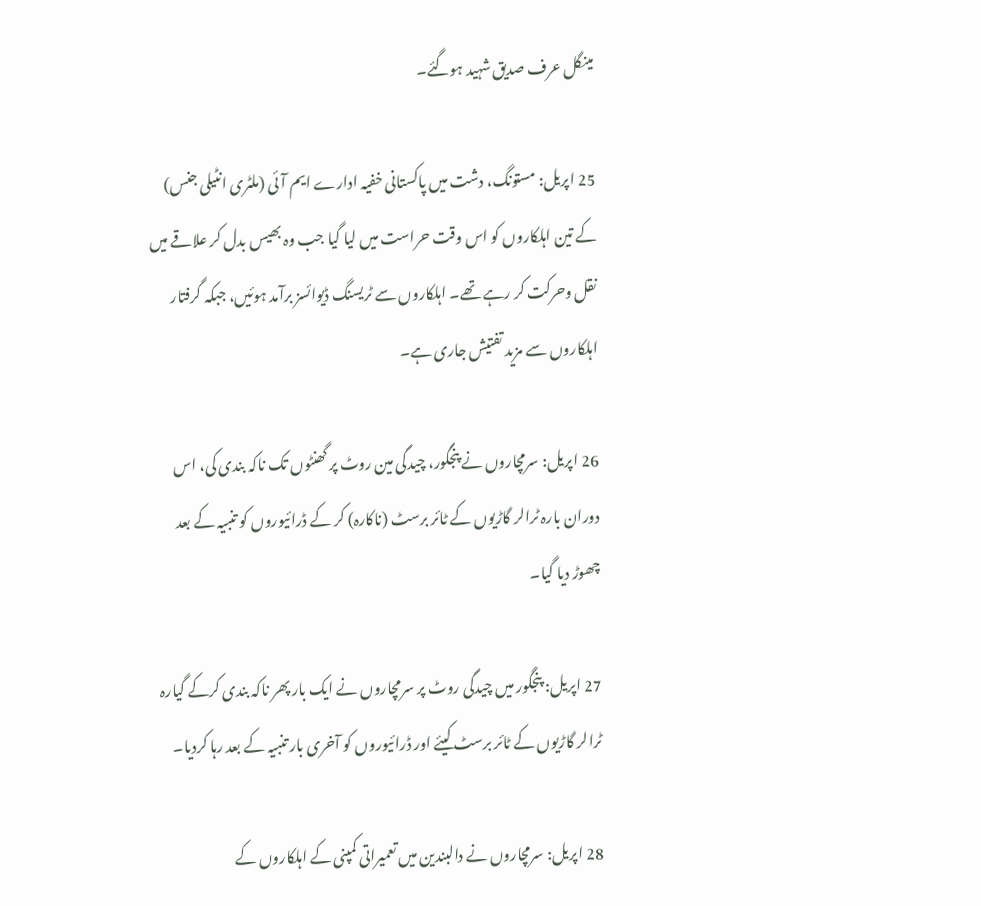مینگل عرف صدیق شہید ہوگئے۔

25 اپریل: مستونگ، دشت میں پاکستانی خفیہ ادارے ایم آئی (ملٹری انٹیلی جنس) کے تین اہلکاروں کو اس وقت حراست میں لیا گیا جب وہ بھیس بدل کر علاقے میں نقل وحرکت کر رہے تھے۔ اہلکاروں سے ٹریسنگ ڈیوائسز برآمد ہوئیں، جبکہ گرفتار اہلکاروں سے مزید تفتیش جاری ہے۔

26 اپریل: سرمچاروں نے پنجگور، چیدگی مین روٹ پر گھنٹوں تک ناکہ بندی کی، اس دوران بارہ ٹرالر گاڑیوں کے ٹائر برسٹ (ناکارہ) کر کے ڈرائیوروں کو تنبیہ کے بعد چھوڑ دیا گیا۔

27 اپریل: پنجگور میں چیدگی روٹ پر سرمچاروں نے ایک بار پھر ناکہ بندی کرکے گیارہ ٹرالر گاڑیوں کے ٹائر برسٹ کیئے اور ڈرائیوروں کو آخری بار تنبیہ کے بعد رہا کردیا۔

28 اپریل: سرمچاروں نے دالبندین میں تعمیراتی کمپنی کے اہلکاروں کے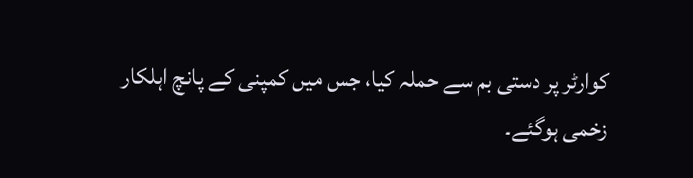کوارٹر پر دستی بم سے حملہ کیا، جس میں کمپنی کے پانچ اہلکار زخمی ہوگئے۔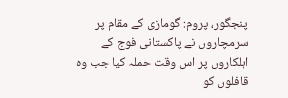پنجگور، پروم: گومازی کے مقام پر سرمچاروں نے پاکستانی فوج کے اہلکاروں پر اس وقت حملہ کیا جب وہ قافلوں کو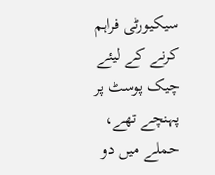سیکیورٹی فراہم کرنے کے لیئے چیک پوسٹ پر پہنچے تھے، حملے میں دو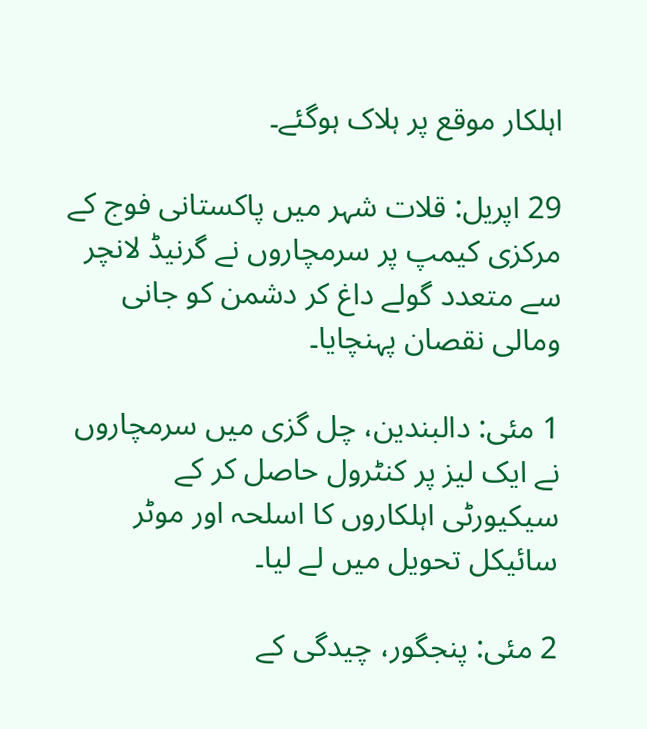اہلکار موقع پر ہلاک ہوگئے۔

29 اپریل: قلات شہر میں پاکستانی فوج کے مرکزی کیمپ پر سرمچاروں نے گرنیڈ لانچر سے متعدد گولے داغ کر دشمن کو جانی ومالی نقصان پہنچایا۔

1 مئی: دالبندین، چل گزی میں سرمچاروں نے ایک لیز پر کنٹرول حاصل کر کے سیکیورٹی اہلکاروں کا اسلحہ اور موٹر سائیکل تحویل میں لے لیا۔

2 مئی: پنجگور، چیدگی کے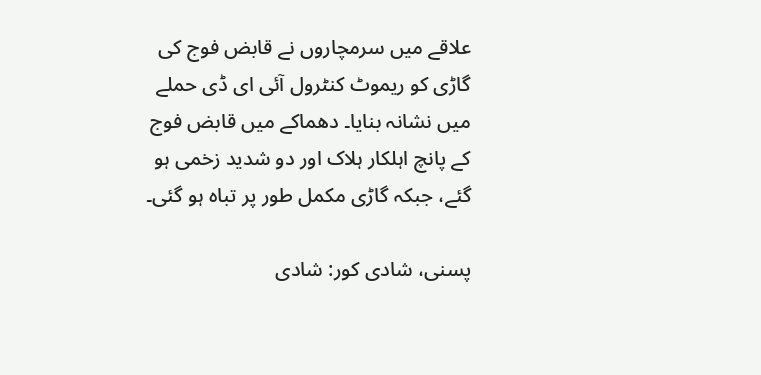علاقے میں سرمچاروں نے قابض فوج کی گاڑی کو ریموٹ کنٹرول آئی ای ڈی حملے میں نشانہ بنایا۔ دھماکے میں قابض فوج کے پانچ اہلکار ہلاک اور دو شدید زخمی ہو گئے، جبکہ گاڑی مکمل طور پر تباہ ہو گئی۔

پسنی، شادی کور: شادی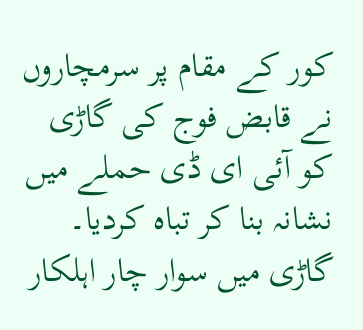کور کے مقام پر سرمچاروں نے قابض فوج کی گاڑی کو آئی ای ڈی حملے میں نشانہ بنا کر تباہ کردیا۔ گاڑی میں سوار چار اہلکار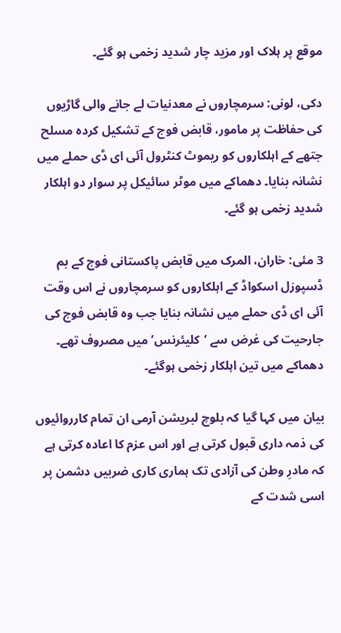موقع پر ہلاک اور مزید چار شدید زخمی ہو گئے۔

دکی، لونی: سرمچاروں نے معدنیات لے جانے والی گاڑیوں کی حفاظت پر مامور، قابض فوج کے تشکیل کردہ مسلح جتھے کے اہلکاروں کو ریموٹ کنٹرول آئی ای ڈی حملے میں نشانہ بنایا۔ دھماکے میں موٹر سائیکل پر سوار دو اہلکار شدید زخمی ہو گئے۔

3 مئی: خاران، المرک میں قابض پاکستانی فوج کے بم ڈسپوزل اسکواڈ کے اہلکاروں کو سرمچاروں نے اس وقت آئی ای ڈی حملے میں نشانہ بنایا جب وہ قابض فوج کی جارحیت کی غرض سے ‘کلیئرنس’ میں مصروف تھے۔ دھماکے میں تین اہلکار زخمی ہوگئے۔

بیان میں کہا گیا کہ بلوچ لبریشن آرمی ان تمام کارروائیوں کی ذمہ داری قبول کرتی ہے اور اس عزم کا اعادہ کرتی ہے کہ مادرِ وطن کی آزادی تک ہماری کاری ضربیں دشمن پر اسی شدت کے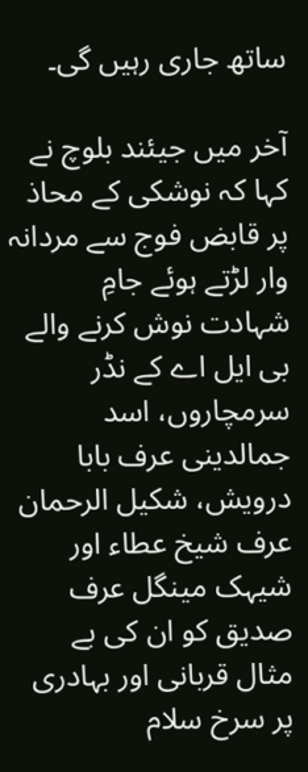ساتھ جاری رہیں گی۔

آخر میں جیئند بلوچ نے کہا کہ نوشکی کے محاذ پر قابض فوج سے مردانہ وار لڑتے ہوئے جامِ شہادت نوش کرنے والے بی ایل اے کے نڈر سرمچاروں، اسد جمالدینی عرف بابا درویش، شکیل الرحمان عرف شیخ عطاء اور شیہک مینگل عرف صدیق کو ان کی بے مثال قربانی اور بہادری پر سرخ سلام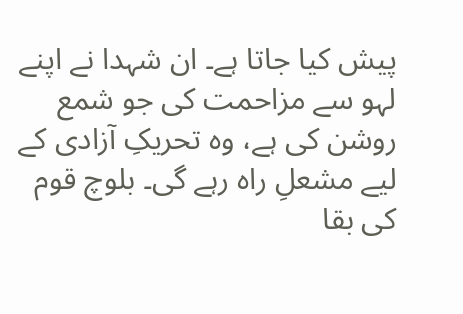پیش کیا جاتا ہے۔ ان شہدا نے اپنے لہو سے مزاحمت کی جو شمع روشن کی ہے، وہ تحریکِ آزادی کے لیے مشعلِ راہ رہے گی۔ بلوچ قوم کی بقا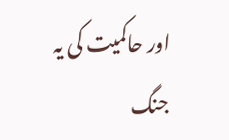اور حاکمیت کی یہ جنگ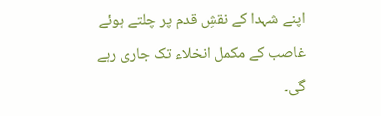اپنے شہدا کے نقشِ قدم پر چلتے ہوئے غاصب کے مکمل انخلاء تک جاری رہے گی۔